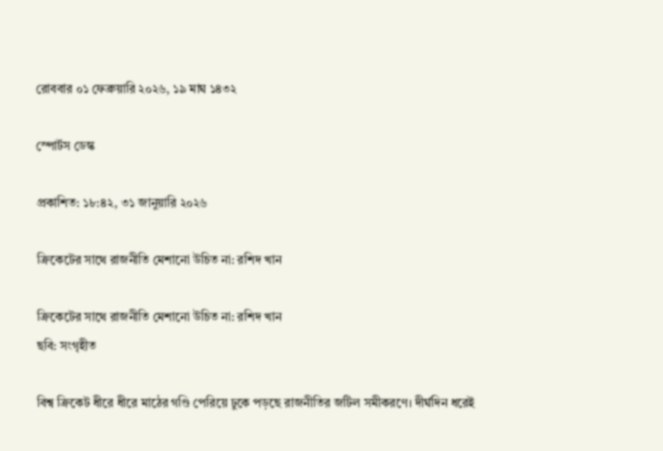রোববার ০১ ফেব্রুয়ারি ২০২৬, ১৯ মাঘ ১৪৩২

স্পোর্টস ডেস্ক

প্রকাশিত: ১৮:৪২, ৩১ জানুয়ারি ২০২৬

ক্রিকেটের সাথে রাজনীতি মেশানো উচিত না: রশিদ খান

ক্রিকেটের সাথে রাজনীতি মেশানো উচিত না: রশিদ খান
ছবি: সংগৃহীত

বিশ্ব ক্রিকেট ধীরে ধীরে মাঠের গণ্ডি পেরিয়ে ঢুকে পড়ছে রাজনীতির জটিল সমীকরণে। দীর্ঘদিন ধরেই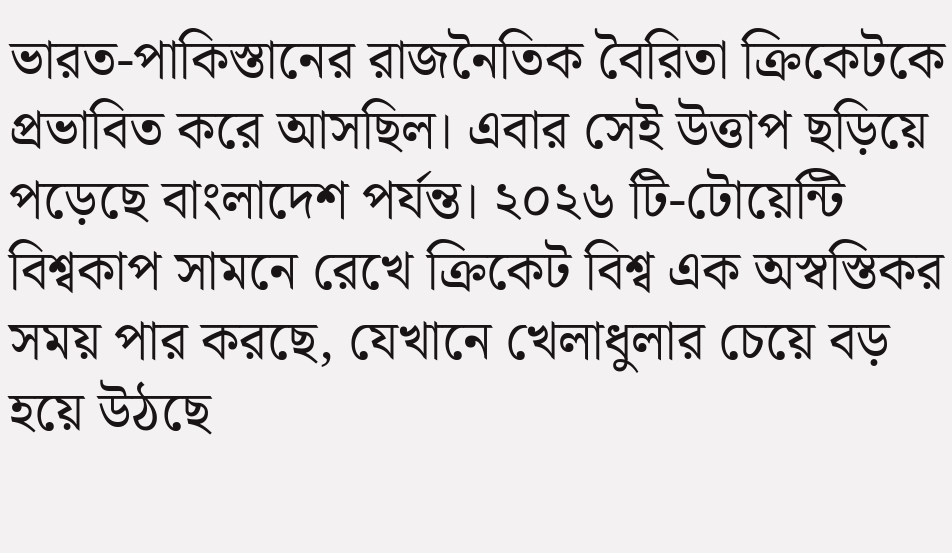ভারত-পাকিস্তানের রাজনৈতিক বৈরিতা ক্রিকেটকে প্রভাবিত করে আসছিল। এবার সেই উত্তাপ ছড়িয়ে পড়েছে বাংলাদেশ পর্যন্ত। ২০২৬ টি-টোয়েন্টি বিশ্বকাপ সামনে রেখে ক্রিকেট বিশ্ব এক অস্বস্তিকর সময় পার করছে, যেখানে খেলাধুলার চেয়ে বড় হয়ে উঠছে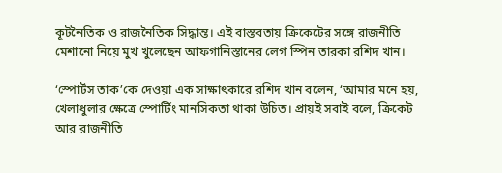কূটনৈতিক ও রাজনৈতিক সিদ্ধান্ত। এই বাস্তবতায় ক্রিকেটের সঙ্গে রাজনীতি মেশানো নিয়ে মুখ খুলেছেন আফগানিস্তানের লেগ স্পিন তারকা রশিদ খান।

‘স্পোর্টস তাক’কে দেওয়া এক সাক্ষাৎকারে রশিদ খান বলেন, ‘আমার মনে হয়, খেলাধুলার ক্ষেত্রে স্পোর্টিং মানসিকতা থাকা উচিত। প্রায়ই সবাই বলে, ক্রিকেট আর রাজনীতি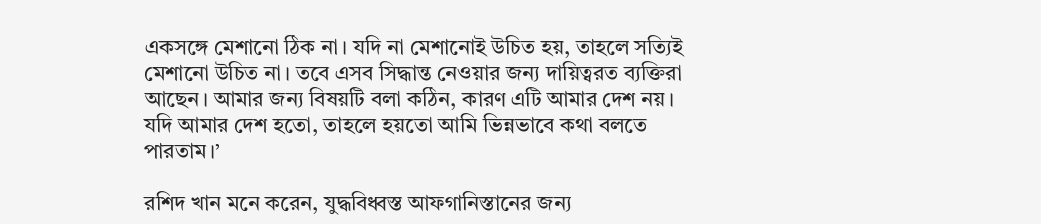একসঙ্গে মেশানো ঠিক না। যদি না মেশানোই উচিত হয়, তাহলে সত্যিই মেশানো উচিত না। তবে এসব সিদ্ধান্ত নেওয়ার জন্য দায়িত্বরত ব্যক্তিরা আছেন। আমার জন্য বিষয়টি বলা কঠিন, কারণ এটি আমার দেশ নয়। যদি আমার দেশ হতো, তাহলে হয়তো আমি ভিন্নভাবে কথা বলতে পারতাম।’

রশিদ খান মনে করেন, যুদ্ধবিধ্বস্ত আফগানিস্তানের জন্য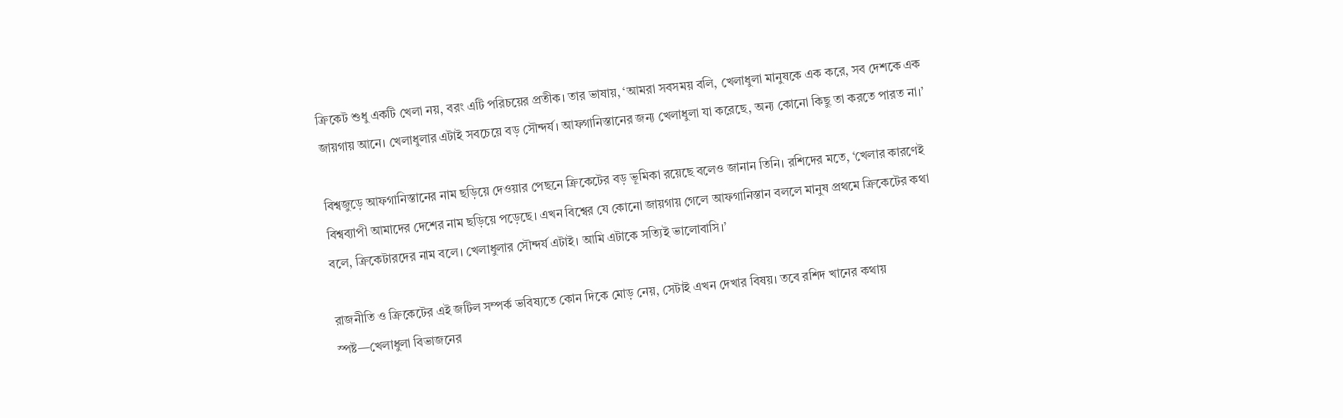ক্রিকেট শুধু একটি খেলা নয়, বরং এটি পরিচয়ের প্রতীক। তার ভাষায়, ‘আমরা সবসময় বলি, খেলাধুলা মানুষকে এক করে, সব দেশকে এক জায়গায় আনে। খেলাধুলার এটাই সবচেয়ে বড় সৌন্দর্য। আফগানিস্তানের জন্য খেলাধুলা যা করেছে, অন্য কোনো কিছু তা করতে পারত না।’

বিশ্বজুড়ে আফগানিস্তানের নাম ছড়িয়ে দেওয়ার পেছনে ক্রিকেটের বড় ভূমিকা রয়েছে বলেও জানান তিনি। রশিদের মতে, ‘খেলার কারণেই বিশ্বব্যাপী আমাদের দেশের নাম ছড়িয়ে পড়েছে। এখন বিশ্বের যে কোনো জায়গায় গেলে আফগানিস্তান বললে মানুষ প্রথমে ক্রিকেটের কথা বলে, ক্রিকেটারদের নাম বলে। খেলাধুলার সৌন্দর্য এটাই। আমি এটাকে সত্যিই ভালোবাসি।’

রাজনীতি ও ক্রিকেটের এই জটিল সম্পর্ক ভবিষ্যতে কোন দিকে মোড় নেয়, সেটাই এখন দেখার বিষয়। তবে রশিদ খানের কথায় স্পষ্ট—খেলাধুলা বিভাজনের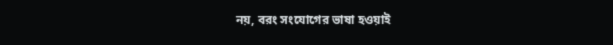নয়, বরং সংযোগের ভাষা হওয়াই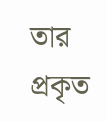তার প্রকৃত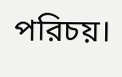পরিচয়।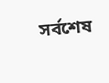সর্বশেষ